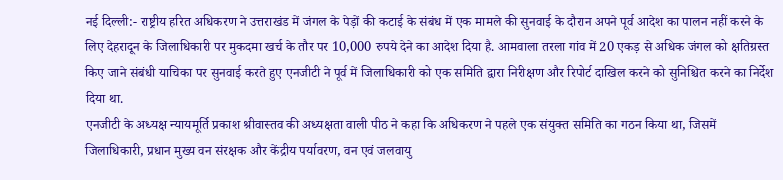नई दिल्ली:- राष्ट्रीय हरित अधिकरण ने उत्तराखंड में जंगल के पेड़ों की कटाई के संबंध में एक मामले की सुनवाई के दौरान अपने पूर्व आदेश का पालन नहीं करने के लिए देहरादून के जिलाधिकारी पर मुकदमा खर्च के तौर पर 10,000 रुपये देने का आदेश दिया है. आमवाला तरला गांव में 20 एकड़ से अधिक जंगल को क्षतिग्रस्त किए जाने संबंधी याचिका पर सुनवाई करते हुए एनजीटी ने पूर्व में जिलाधिकारी को एक समिति द्वारा निरीक्षण और रिपोर्ट दाखिल करने को सुनिश्चित करने का निर्देश दिया था.
एनजीटी के अध्यक्ष न्यायमूर्ति प्रकाश श्रीवास्तव की अध्यक्षता वाली पीठ ने कहा कि अधिकरण ने पहले एक संयुक्त समिति का गठन किया था, जिसमें जिलाधिकारी, प्रधान मुख्य वन संरक्षक और केंद्रीय पर्यावरण, वन एवं जलवायु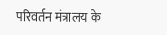परिवर्तन मंत्रालय के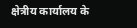क्षेत्रीय कार्यालय के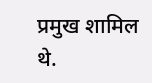प्रमुख शामिल थे.